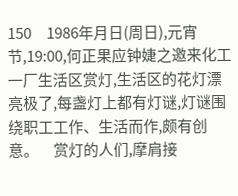150     1986年月日(周日),元宵节,19:00,何正果应钟婕之邀来化工一厂生活区赏灯,生活区的花灯漂亮极了,每盏灯上都有灯谜,灯谜围绕职工工作、生活而作,颇有创意。     赏灯的人们,摩肩接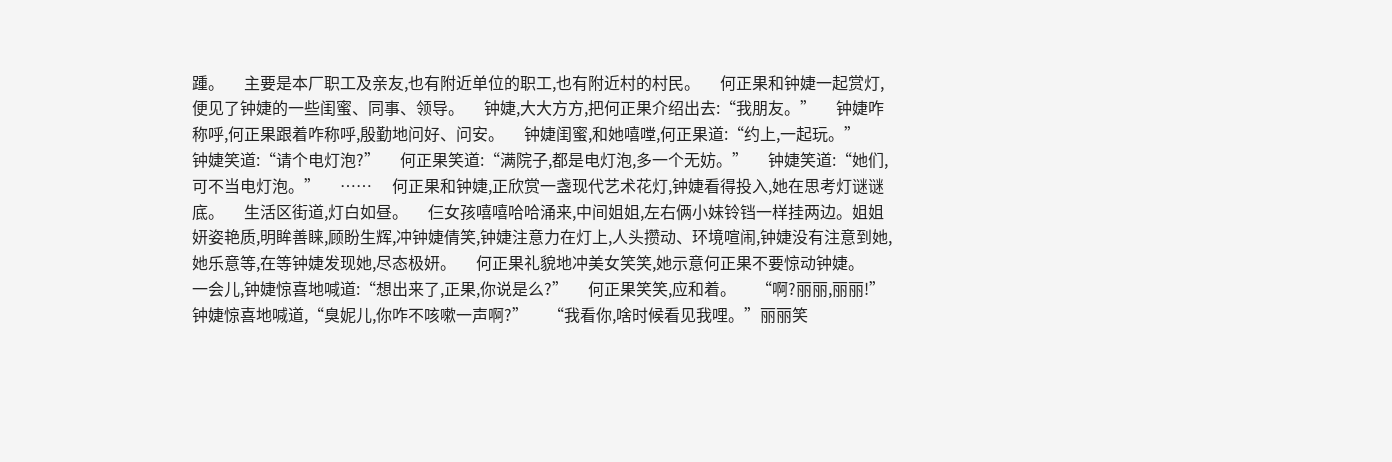踵。     主要是本厂职工及亲友,也有附近单位的职工,也有附近村的村民。     何正果和钟婕一起赏灯,便见了钟婕的一些闺蜜、同事、领导。     钟婕,大大方方,把何正果介绍出去:“我朋友。”     钟婕咋称呼,何正果跟着咋称呼,殷勤地问好、问安。     钟婕闺蜜,和她嘻嘡,何正果道:“约上,一起玩。”     钟婕笑道:“请个电灯泡?”     何正果笑道:“满院子,都是电灯泡,多一个无妨。”     钟婕笑道:“她们,可不当电灯泡。”     ……     何正果和钟婕,正欣赏一盏现代艺术花灯,钟婕看得投入,她在思考灯谜谜底。     生活区街道,灯白如昼。     仨女孩嘻嘻哈哈涌来,中间姐姐,左右俩小妹铃铛一样挂两边。姐姐妍姿艳质,明眸善睐,顾盼生辉,冲钟婕倩笑,钟婕注意力在灯上,人头攒动、环境喧闹,钟婕没有注意到她,她乐意等,在等钟婕发现她,尽态极妍。     何正果礼貌地冲美女笑笑,她示意何正果不要惊动钟婕。     一会儿,钟婕惊喜地喊道:“想出来了,正果,你说是么?”     何正果笑笑,应和着。     “啊?丽丽,丽丽!”钟婕惊喜地喊道,“臭妮儿,你咋不咳嗽一声啊?”     “我看你,啥时候看见我哩。”丽丽笑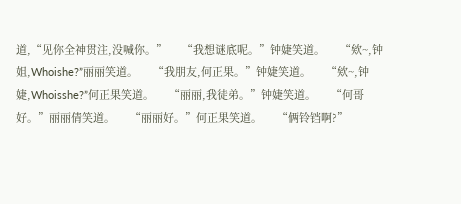道,“见你全神贯注,没喊你。”     “我想谜底呢。”钟婕笑道。     “欸~,钟姐,Whoishe?”丽丽笑道。     “我朋友,何正果。”钟婕笑道。     “欸~,钟婕,Whoisshe?”何正果笑道。     “丽丽,我徒弟。”钟婕笑道。     “何哥好。”丽丽倩笑道。     “丽丽好。”何正果笑道。     “俩铃铛啊?”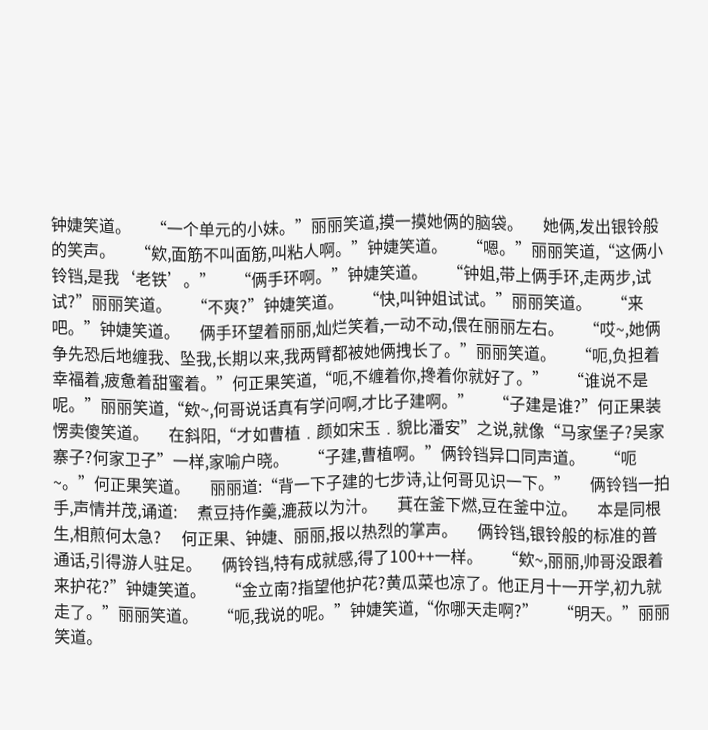钟婕笑道。     “一个单元的小妹。”丽丽笑道,摸一摸她俩的脑袋。     她俩,发出银铃般的笑声。     “欸,面筋不叫面筋,叫粘人啊。”钟婕笑道。     “嗯。”丽丽笑道,“这俩小铃铛,是我‘老铁’。”     “俩手环啊。”钟婕笑道。     “钟姐,带上俩手环,走两步,试试?”丽丽笑道。     “不爽?”钟婕笑道。     “快,叫钟姐试试。”丽丽笑道。     “来吧。”钟婕笑道。     俩手环望着丽丽,灿烂笑着,一动不动,偎在丽丽左右。     “哎~,她俩争先恐后地缠我、坠我,长期以来,我两臂都被她俩拽长了。”丽丽笑道。     “呃,负担着幸福着,疲惫着甜蜜着。”何正果笑道,“呃,不缠着你,搀着你就好了。”     “谁说不是呢。”丽丽笑道,“欸~,何哥说话真有学问啊,才比子建啊。”     “子建是谁?”何正果装愣卖傻笑道。     在斜阳,“才如曹植﹒颜如宋玉﹒貌比潘安”之说,就像“马家堡子?吴家寨子?何家卫子”一样,家喻户晓。     “子建,曹植啊。”俩铃铛异口同声道。     “呃~。”何正果笑道。     丽丽道:“背一下子建的七步诗,让何哥见识一下。”     俩铃铛一拍手,声情并茂,诵道:     煮豆持作羹,漉菽以为汁。     萁在釜下燃,豆在釜中泣。     本是同根生,相煎何太急?     何正果、钟婕、丽丽,报以热烈的掌声。     俩铃铛,银铃般的标准的普通话,引得游人驻足。     俩铃铛,特有成就感,得了100++一样。     “欸~,丽丽,帅哥没跟着来护花?”钟婕笑道。     “金立南?指望他护花?黄瓜菜也凉了。他正月十一开学,初九就走了。”丽丽笑道。     “呃,我说的呢。”钟婕笑道,“你哪天走啊?”     “明天。”丽丽笑道。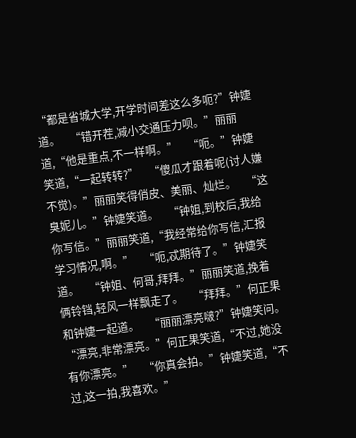“都是省城大学,开学时间差这么多呃?”钟婕道。     “错开茬,减小交通压力呗。”丽丽道,“他是重点,不一样啊。”     “呃。”钟婕笑道,“一起转转?”     “傻瓜才跟着呢(讨人嫌不觉)。”丽丽笑得俏皮、美丽、灿烂。     “这臭妮儿。”钟婕笑道。     “钟姐,到校后,我给你写信。”丽丽笑道,“我经常给你写信,汇报学习情况,啊。”     “呃,忒期待了。”钟婕笑道。     “钟姐、何哥,拜拜。”丽丽笑道,挽着俩铃铛,轻风一样飘走了。     “拜拜。”何正果和钟婕一起道。     “丽丽漂亮啵?”钟婕笑问。     “漂亮,非常漂亮。”何正果笑道,“不过,她没有你漂亮。”     “你真会拍。”钟婕笑道,“不过,这一拍,我喜欢。”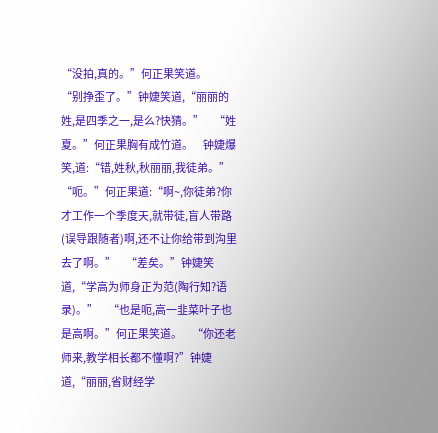“没拍,真的。”何正果笑道。     “别挣歪了。”钟婕笑道,“丽丽的姓,是四季之一,是么?快猜。”     “姓夏。”何正果胸有成竹道。     钟婕爆笑,道:“错,姓秋,秋丽丽,我徒弟。”     “呃。”何正果道:“啊~,你徒弟?你才工作一个季度天,就带徒,盲人带路(误导跟随者)啊,还不让你给带到沟里去了啊。”     “差矣。”钟婕笑道,“学高为师身正为范(陶行知?语录)。”     “也是呃,高一韭菜叶子也是高啊。”何正果笑道。     “你还老师来,教学相长都不懂啊?”钟婕道,“丽丽,省财经学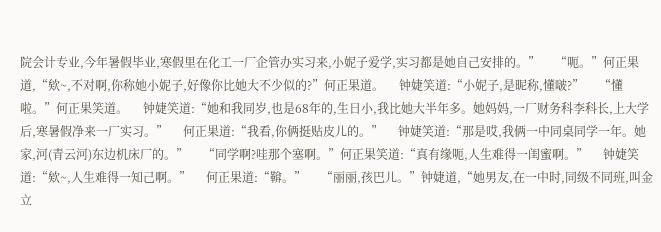院会计专业,今年暑假毕业,寒假里在化工一厂企管办实习来,小妮子爱学,实习都是她自己安排的。”     “呃。”何正果道,“欸~,不对啊,你称她小妮子,好像你比她大不少似的?”何正果道。     钟婕笑道:“小妮子,是昵称,懂啵?”     “懂啦。”何正果笑道。     钟婕笑道:“她和我同岁,也是68年的,生日小,我比她大半年多。她妈妈,一厂财务科李科长,上大学后,寒暑假净来一厂实习。”     何正果道:“我看,你俩挺贴皮儿的。”     钟婕笑道:“那是哎,我俩一中同桌同学一年。她家,河(青云河)东边机床厂的。”     “同学啊?哇那个塞啊。”何正果笑道:“真有缘呃,人生难得一闺蜜啊。”     钟婕笑道:“欸~,人生难得一知己啊。”     何正果道:“鞥。”     “丽丽,孩巴儿。”钟婕道,“她男友,在一中时,同级不同班,叫金立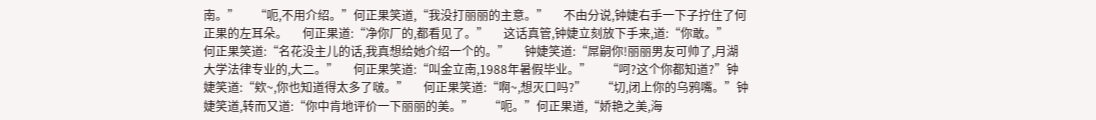南。”     “呃,不用介绍。”何正果笑道,“我没打丽丽的主意。”     不由分说,钟婕右手一下子拧住了何正果的左耳朵。     何正果道:“净你厂的,都看见了。”     这话真管,钟婕立刻放下手来,道:“你敢。”     何正果笑道:“名花没主儿的话,我真想给她介绍一个的。”     钟婕笑道:“屌嗣你!丽丽男友可帅了,月湖大学法律专业的,大二。”     何正果笑道:“叫金立南,1988年暑假毕业。”     “呵?这个你都知道?”钟婕笑道:“欸~,你也知道得太多了啵。”     何正果笑道:“啊~,想灭口吗?”     “切,闭上你的乌鸦嘴。”钟婕笑道,转而又道:“你中肯地评价一下丽丽的美。”     “呃。”何正果道,“娇艳之美,海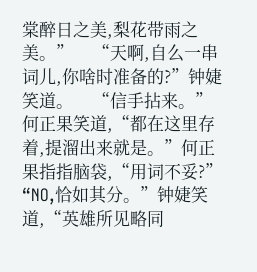棠醉日之美,梨花带雨之美。”     “天啊,自么一串词儿,你啥时准备的?”钟婕笑道。     “信手拈来。”何正果笑道,“都在这里存着,提溜出来就是。”何正果指指脑袋,“用词不妥?”     “NO,恰如其分。”钟婕笑道,“英雄所见略同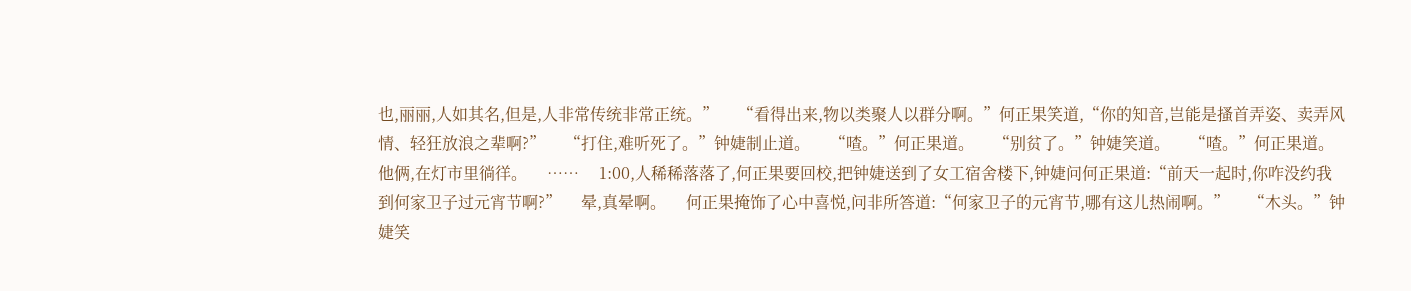也,丽丽,人如其名,但是,人非常传统非常正统。”     “看得出来,物以类聚人以群分啊。”何正果笑道,“你的知音,岂能是搔首弄姿、卖弄风情、轻狂放浪之辈啊?”     “打住,难听死了。”钟婕制止道。     “喳。”何正果道。     “别贫了。”钟婕笑道。     “喳。”何正果道。     他俩,在灯市里徜徉。     ……     1:00,人稀稀落落了,何正果要回校,把钟婕送到了女工宿舍楼下,钟婕问何正果道:“前天一起时,你咋没约我到何家卫子过元宵节啊?”     晕,真晕啊。     何正果掩饰了心中喜悦,问非所答道:“何家卫子的元宵节,哪有这儿热闹啊。”     “木头。”钟婕笑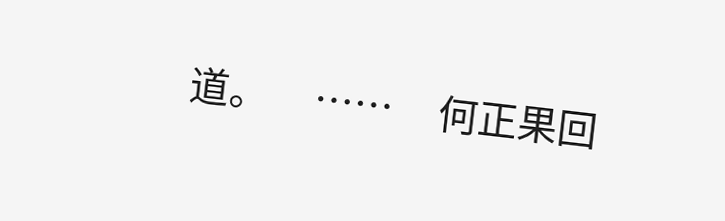道。     ……     何正果回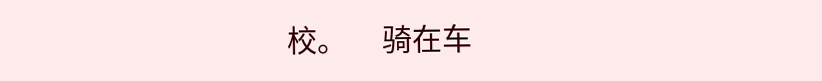校。     骑在车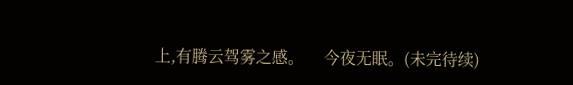上,有腾云驾雾之感。     今夜无眠。(未完待续)